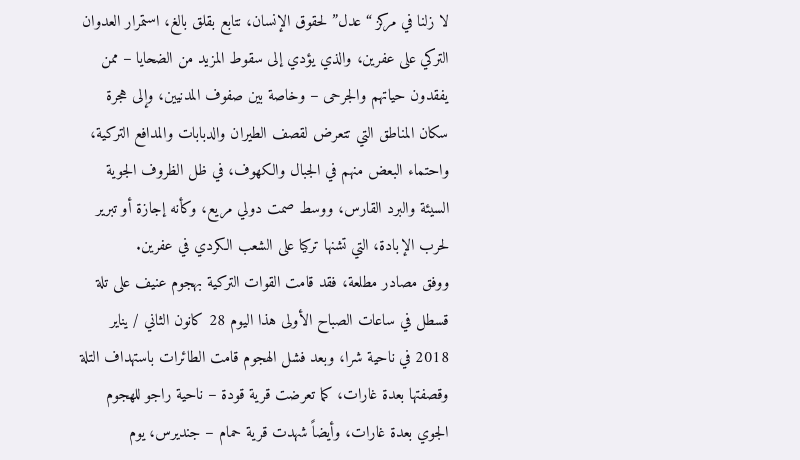لا زلنا في مركز “عدل” لحقوق الإنسان، نتابع بقلق بالغ، استمرار العدوان التركي على عفرين، والذي يؤدي إلى سقوط المزيد من الضحايا – ممن يفقدون حياتهم والجرحى – وخاصة بين صفوف المدنيين، وإلى هجرة سكان المناطق التي تتعرض لقصف الطيران والدبابات والمدافع التركية، واحتماء البعض منهم في الجبال والكهوف، في ظل الظروف الجوية السيئة والبرد القارس، ووسط صمت دولي مريع، وكأنه إجازة أو تبرير لحرب الإبادة، التي تشنها تركيا على الشعب الكردي في عفرين.
ووفق مصادر مطلعة، فقد قامت القوات التركية بهجوم عنيف على تلة قسطل في ساعات الصباح الأولى هذا اليوم 28 كانون الثاني / يناير 2018 في ناحية شرا، وبعد فشل الهجوم قامت الطائرات باستهداف التلة وقصفتها بعدة غارات، كما تعرضت قرية قودة – ناحية راجو للهجوم الجوي بعدة غارات، وأيضاً شهدت قرية حمام – جنديرس، يوم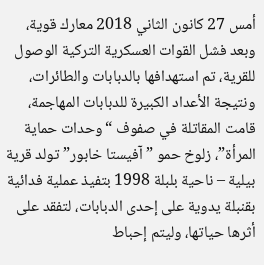أمس 27 كانون الثاني 2018 معارك قوية، وبعد فشل القوات العسكرية التركية الوصول للقرية، تم استهدافها بالدبابات والطائرات، ونتيجة الأعداد الكبيرة للدبابات المهاجمة، قامت المقاتلة في صفوف “وحدات حماية المرأة”، زلوخ حمو ” آفيستا خابور” تولد قرية بيلية – ناحية بلبلة 1998 بتفيذ عملية فدائية بقنبلة يدوية على إحدى الدبابات، لتفقد على أثرها حياتها، وليتم إحباط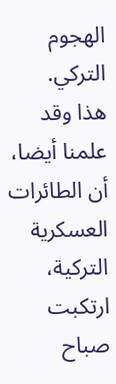الهجوم التركي.
هذا وقد علمنا أيضا، أن الطائرات العسكرية التركية، ارتكبت صباح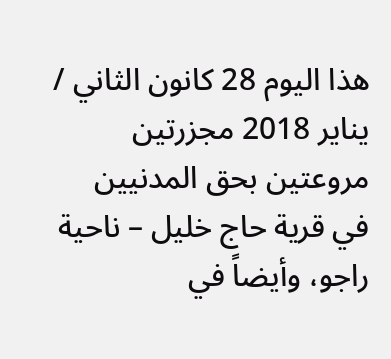هذا اليوم 28 كانون الثاني / يناير 2018 مجزرتين مروعتين بحق المدنيين في قرية حاج خليل – ناحية راجو، وأيضاً في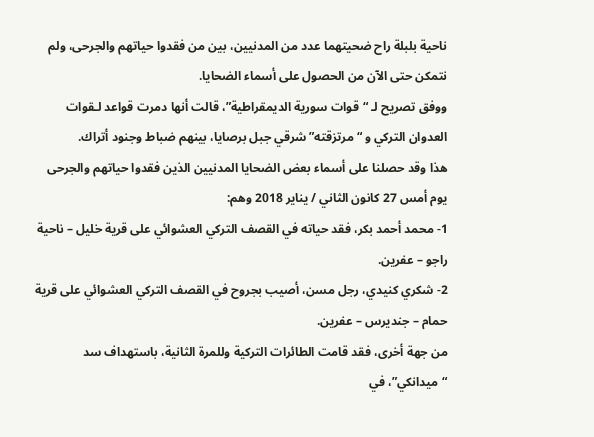ناحية بلبلة راح ضحيتهما عدد من المدنيين، بين من فقدوا حياتهم والجرحى، ولم نتمكن حتى الآن من الحصول على أسماء الضحايا.
ووفق تصريح لـ “قوات سورية الديمقراطية”، قالت أنها دمرت قواعد لـقوات العدوان التركي و “مرتزقته” شرقي جبل برصايا، بينهم ضباط وجنود أتراك.
هذا وقد حصلنا على أسماء بعض الضحايا المدنيين الذين فقدوا حياتهم والجرحى يوم أمس 27 كانون الثاني / يناير 2018 وهم:
1- محمد أحمد بكر، فقد حياته في القصف التركي العشوائي على قرية خليل – ناحية راجو – عفرين.
2- شكري كنيدي، رجل مسن، أصيب بجروح في القصف التركي العشوائي على قرية حمام – جنديرس – عفرين.
من جهة أخرى، فقد قامت الطائرات التركية وللمرة الثانية، باستهداف سد “ميدانكي”، في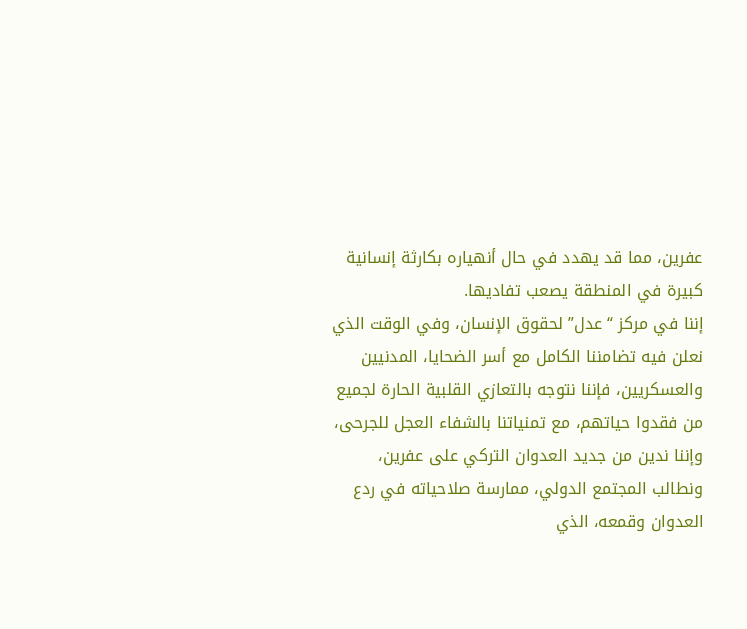عفرين، مما قد يهدد في حال أنهياره بكارثة إنسانية كبيرة في المنطقة يصعب تفاديها.
إننا في مركز “عدل” لحقوق الإنسان، وفي الوقت الذي نعلن فيه تضامننا الكامل مع أسر الضحايا، المدنيين والعسكريين، فإننا نتوجه بالتعازي القلبية الحارة لجميع من فقدوا حياتهم، مع تمنياتنا بالشفاء العجل للجرحى، وإننا ندين من جديد العدوان التركي على عفرين، ونطالب المجتمع الدولي، ممارسة صلاحياته في ردع العدوان وقمعه، الذي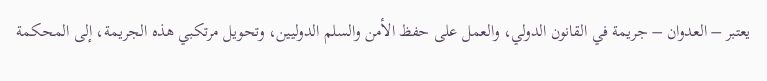يعتبر – العدوان – جريمة في القانون الدولي، والعمل على حفظ الأمن والسلم الدوليين، وتحويل مرتكبي هذه الجريمة، إلى المحكمة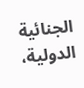الجنائية الدولية،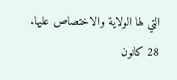التي لها الولاية والاختصاص عليها.
28 كانون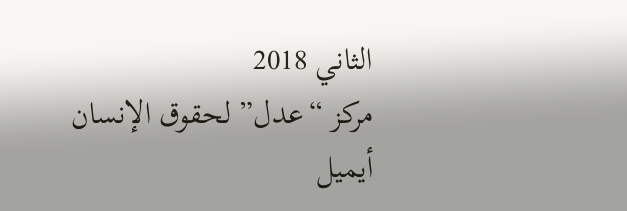الثاني 2018
مركز “عدل” لحقوق الإنسان
أيميل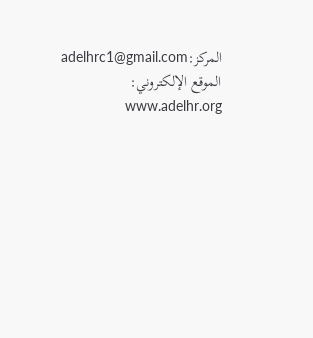المركز:adelhrc1@gmail.com
الموقع الإلكتروني: www.adelhr.org